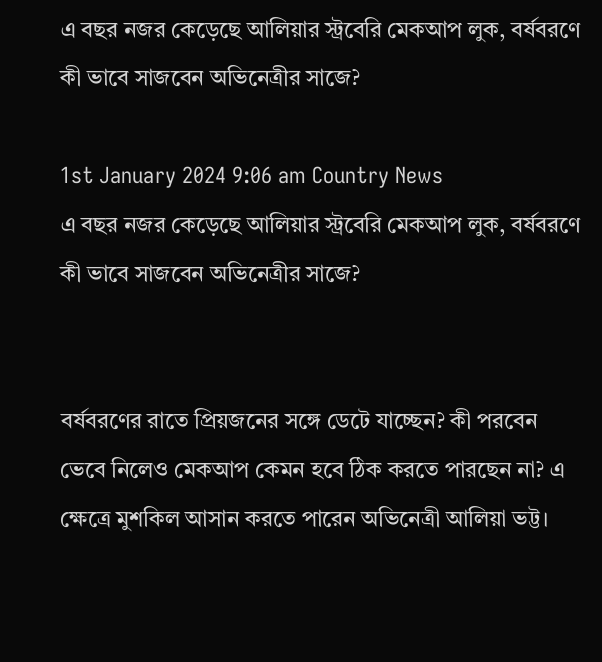এ বছর নজর কেড়েছে আলিয়ার স্ট্রবেরি মেকআপ লুক, বর্ষবরণে কী ভাবে সাজবেন অভিনেত্রীর সাজে?

1st January 2024 9:06 am Country News
এ বছর নজর কেড়েছে আলিয়ার স্ট্রবেরি মেকআপ লুক, বর্ষবরণে কী ভাবে সাজবেন অভিনেত্রীর সাজে?


বর্ষবরণের রাতে প্রিয়জনের সঙ্গে ডেটে যাচ্ছেন? কী পরবেন ভেবে নিলেও মেকআপ কেমন হবে ঠিক করতে পারছেন না? এ ক্ষেত্রে মুশকিল আসান করতে পারেন অভিনেত্রী আলিয়া ভট্ট।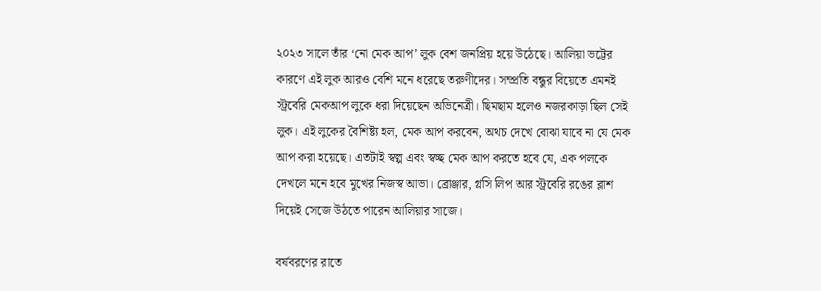২০২৩ সালে তাঁর ‘নো মেক আপ’ লুক বেশ জনপ্রিয় হয়ে উঠেছে। আলিয়া ভট্টের কারণে এই লুক আরও বেশি মনে ধরেছে তরুণীদের। সম্প্রতি বন্ধুর বিয়েতে এমনই স্ট্রবেরি মেকআপ লুকে ধরা দিয়েছেন অভিনেত্রী। ছিমছাম হলেও নজরকাড়া ছিল সেই লুক। এই লুকের বৈশিষ্ট্য হল, মেক আপ করবেন, অথচ দেখে বোঝা যাবে না যে মেক আপ করা হয়েছে। এতটাই স্বল্প এবং স্বচ্ছ মেক আপ করতে হবে যে, এক পলকে দেখলে মনে হবে মুখের নিজস্ব আভা। ব্রোঞ্জার, গ্লসি লিপ আর স্ট্রবেরি রঙের ব্লাশ দিয়েই সেজে উঠতে পারেন আলিয়ার সাজে।

বর্ষবরণের রাতে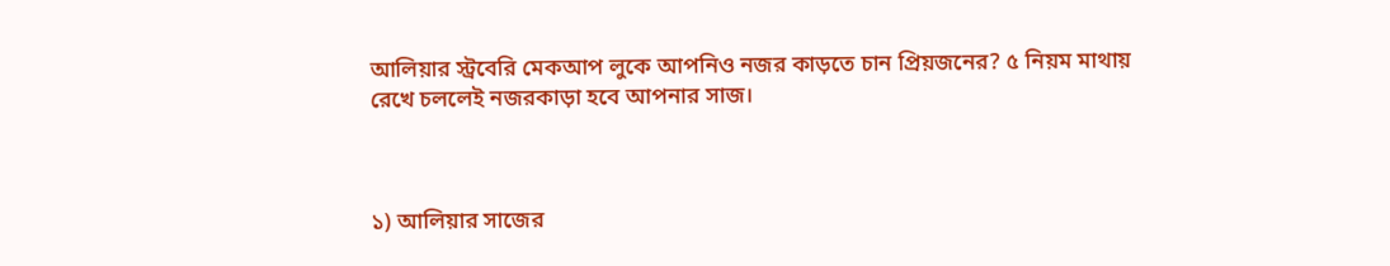আলিয়ার স্ট্রবেরি মেকআপ লুকে আপনিও নজর কাড়তে চান প্রিয়জনের? ৫ নিয়ম মাথায় রেখে চললেই নজরকাড়া হবে আপনার সাজ।



১) আলিয়ার সাজের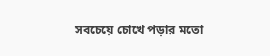সবচেয়ে চোখে পড়ার মতো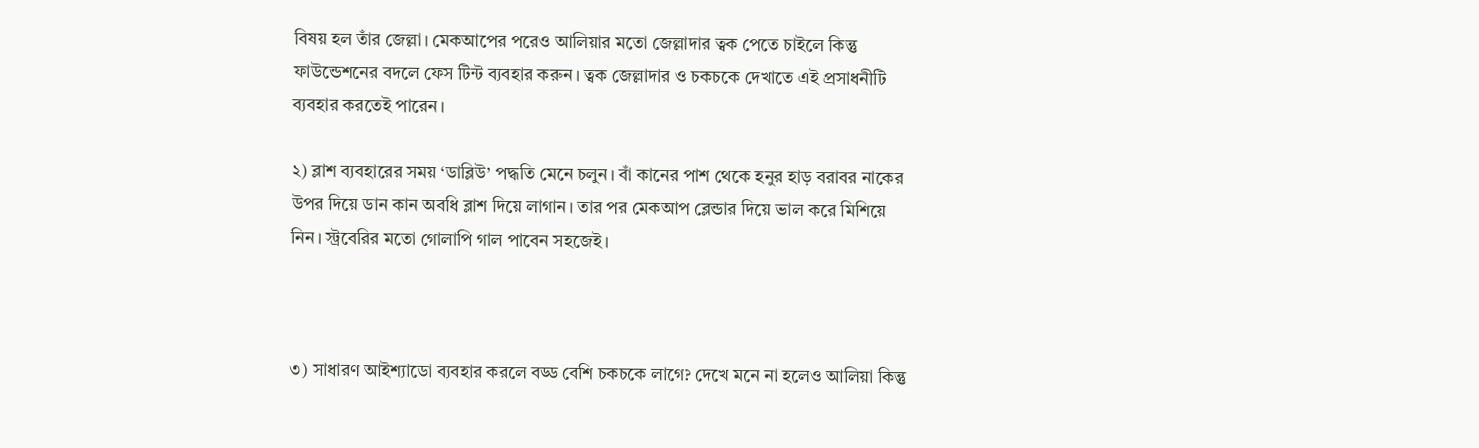বিষয় হল তাঁর জেল্লা। মেকআপের পরেও আলিয়ার মতো জেল্লাদার ত্বক পেতে চাইলে কিন্তু ফাউন্ডেশনের বদলে ফেস টিন্ট ব্যবহার করুন। ত্বক জেল্লাদার ও চকচকে দেখাতে এই প্রসাধনীটি ব্যবহার করতেই পারেন।

২) ব্লাশ ব্যবহারের সময় ‘ডাব্লিউ’ পদ্ধতি মেনে চলুন। বাঁ কানের পাশ থেকে হনুর হাড় বরাবর নাকের উপর দিয়ে ডান কান অবধি ব্লাশ দিয়ে লাগান। তার পর মেকআপ ব্লেন্ডার দিয়ে ভাল করে মিশিয়ে নিন। স্ট্রবেরির মতো গোলাপি গাল পাবেন সহজেই।



৩) সাধারণ আইশ্যাডো ব্যবহার করলে বড্ড বেশি চকচকে লাগে? দেখে মনে না হলেও আলিয়া কিন্তু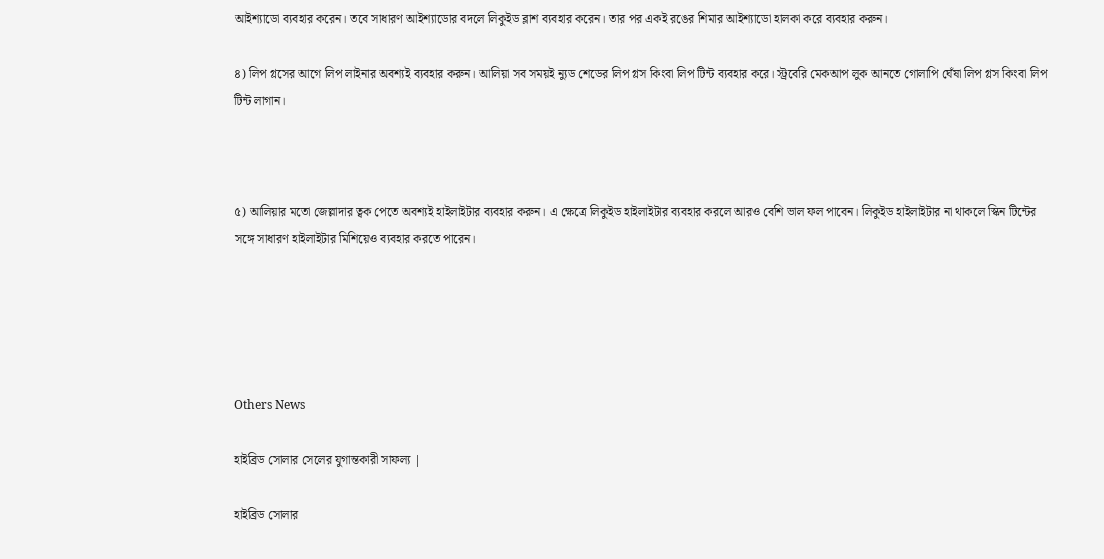আইশ্যাডো ব্যবহার করেন। তবে সাধারণ আইশ্যাডোর বদলে লিকুইড ব্লাশ ব্যবহার করেন। তার পর একই রঙের শিমার আইশ্যাডো হালকা করে ব্যবহার করুন।

৪) লিপ গ্লসের আগে লিপ লাইনার অবশ্যই ব্যবহার করুন। আলিয়া সব সময়ই ন্যুড শেডের লিপ গ্লস কিংবা লিপ টিন্ট ব্যবহার করে। স্ট্রবেরি মেকআপ লুক আনতে গোলাপি ঘেঁষা লিপ গ্লস কিংবা লিপ টিন্ট লাগান।



৫) আলিয়ার মতো জেল্লাদার ত্বক পেতে অবশ্যই হাইলাইটার ব্যবহার করুন। এ ক্ষেত্রে লিকুইড হাইলাইটার ব্যবহার করলে আরও বেশি ভাল ফল পাবেন। লিকুইড হাইলাইটার না থাকলে স্কিন টিন্টের সঙ্গে সাধারণ হাইলাইটার মিশিয়েও ব্যবহার করতে পারেন।





Others News

হাইব্রিড সোলার সেলের যুগান্তকারী সাফল্য |

হাইব্রিড সোলার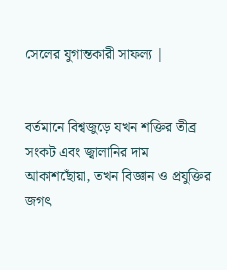সেলের যুগান্তকারী সাফল্য |


বর্তমানে বিশ্বজুড়ে যখন শক্তির তীব্র সংকট এবং জ্বালানির দাম আকাশছোঁয়া, তখন বিজ্ঞান ও প্রযুক্তির জগৎ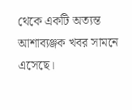থেকে একটি অত্যন্ত আশাব্যঞ্জক খবর সামনে এসেছে।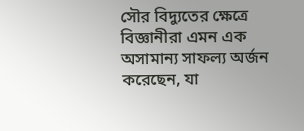সৌর বিদ্যুতের ক্ষেত্রে বিজ্ঞানীরা এমন এক অসামান্য সাফল্য অর্জন করেছেন, যা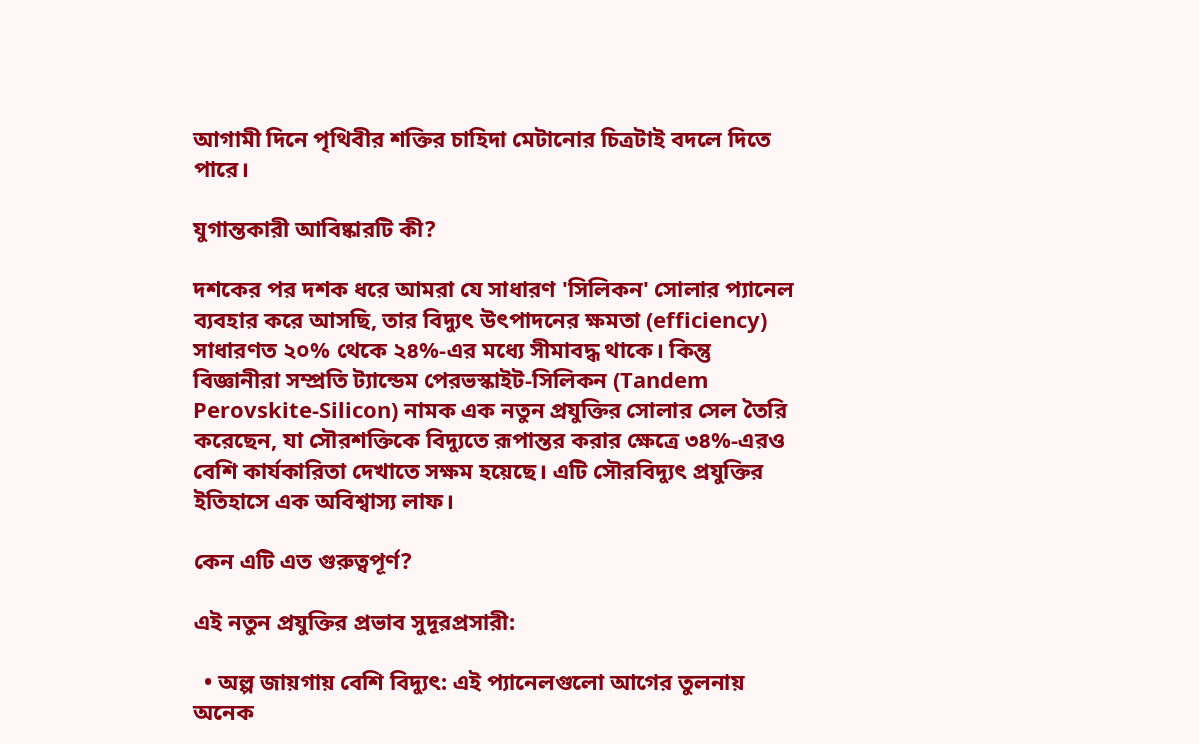আগামী দিনে পৃথিবীর শক্তির চাহিদা মেটানোর চিত্রটাই বদলে দিতে পারে।

যুগান্তকারী আবিষ্কারটি কী?

দশকের পর দশক ধরে আমরা যে সাধারণ 'সিলিকন' সোলার প্যানেল ব্যবহার করে আসছি, তার বিদ্যুৎ উৎপাদনের ক্ষমতা (efficiency) সাধারণত ২০% থেকে ২৪%-এর মধ্যে সীমাবদ্ধ থাকে। কিন্তু বিজ্ঞানীরা সম্প্রতি ট্যান্ডেম পেরভস্কাইট-সিলিকন (Tandem Perovskite-Silicon) নামক এক নতুন প্রযুক্তির সোলার সেল তৈরি করেছেন, যা সৌরশক্তিকে বিদ্যুতে রূপান্তর করার ক্ষেত্রে ৩৪%-এরও বেশি কার্যকারিতা দেখাতে সক্ষম হয়েছে। এটি সৌরবিদ্যুৎ প্রযুক্তির ইতিহাসে এক অবিশ্বাস্য লাফ।

কেন এটি এত গুরুত্বপূর্ণ?

এই নতুন প্রযুক্তির প্রভাব সুদূরপ্রসারী:

  • অল্প জায়গায় বেশি বিদ্যুৎ: এই প্যানেলগুলো আগের তুলনায় অনেক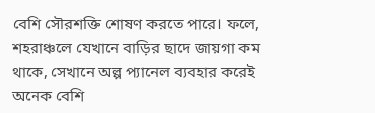বেশি সৌরশক্তি শোষণ করতে পারে। ফলে, শহরাঞ্চলে যেখানে বাড়ির ছাদে জায়গা কম থাকে, সেখানে অল্প প্যানেল ব্যবহার করেই অনেক বেশি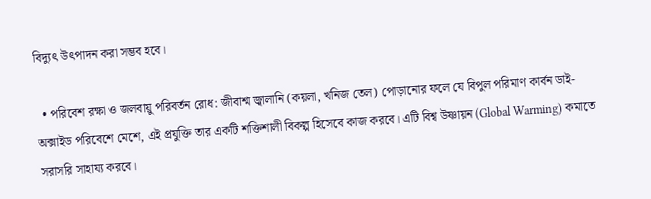বিদ্যুৎ উৎপাদন করা সম্ভব হবে।

  • পরিবেশ রক্ষা ও জলবায়ু পরিবর্তন রোধ: জীবাশ্ম জ্বালানি (কয়লা, খনিজ তেল) পোড়ানোর ফলে যে বিপুল পরিমাণ কার্বন ডাই-অক্সাইড পরিবেশে মেশে, এই প্রযুক্তি তার একটি শক্তিশালী বিকল্প হিসেবে কাজ করবে। এটি বিশ্ব উষ্ণায়ন (Global Warming) কমাতে সরাসরি সাহায্য করবে।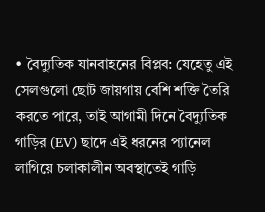• বৈদ্যুতিক যানবাহনের বিপ্লব: যেহেতু এই সেলগুলো ছোট জায়গায় বেশি শক্তি তৈরি করতে পারে, তাই আগামী দিনে বৈদ্যুতিক গাড়ির (EV) ছাদে এই ধরনের প্যানেল লাগিয়ে চলাকালীন অবস্থাতেই গাড়ি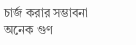চার্জ করার সম্ভাবনা অনেক গুণ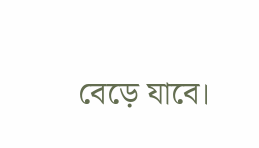বেড়ে যাবে।